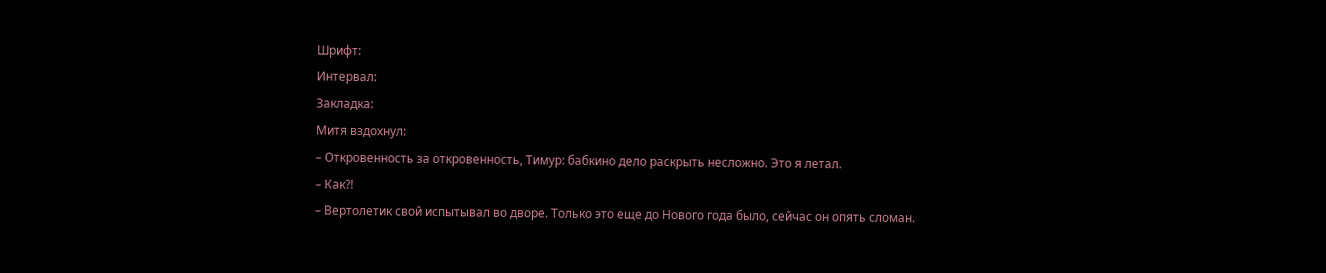Шрифт:
Интервал:
Закладка:
Митя вздохнул:
– Откровенность за откровенность, Тимур: бабкино дело раскрыть несложно. Это я летал.
– Как?!
– Вертолетик свой испытывал во дворе. Только это еще до Нового года было, сейчас он опять сломан.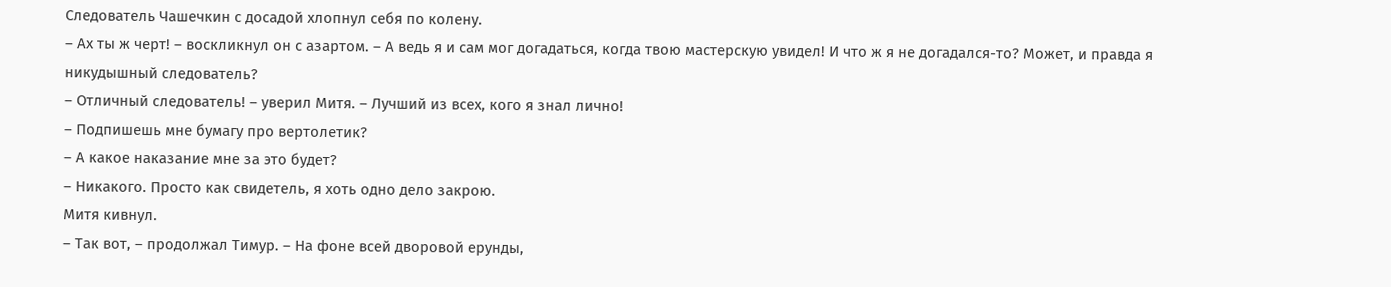Следователь Чашечкин с досадой хлопнул себя по колену.
– Ах ты ж черт! – воскликнул он с азартом. – А ведь я и сам мог догадаться, когда твою мастерскую увидел! И что ж я не догадался-то? Может, и правда я никудышный следователь?
– Отличный следователь! – уверил Митя. – Лучший из всех, кого я знал лично!
– Подпишешь мне бумагу про вертолетик?
– А какое наказание мне за это будет?
– Никакого. Просто как свидетель, я хоть одно дело закрою.
Митя кивнул.
– Так вот, – продолжал Тимур. – На фоне всей дворовой ерунды,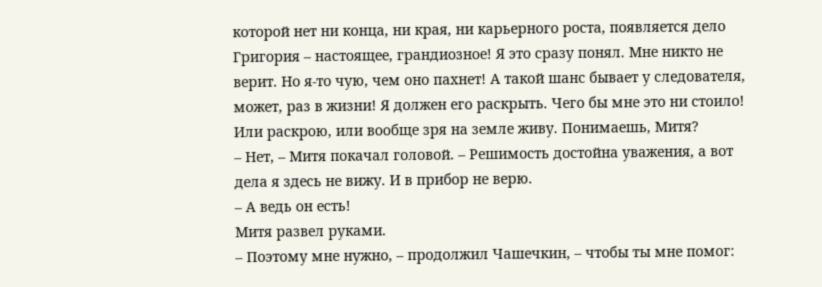которой нет ни конца, ни края, ни карьерного роста, появляется дело Григория – настоящее, грандиозное! Я это сразу понял. Мне никто не верит. Но я-то чую, чем оно пахнет! А такой шанс бывает у следователя, может, раз в жизни! Я должен его раскрыть. Чего бы мне это ни стоило! Или раскрою, или вообще зря на земле живу. Понимаешь, Митя?
– Нет, – Митя покачал головой. – Решимость достойна уважения, а вот дела я здесь не вижу. И в прибор не верю.
– А ведь он есть!
Митя развел руками.
– Поэтому мне нужно, – продолжил Чашечкин, – чтобы ты мне помог: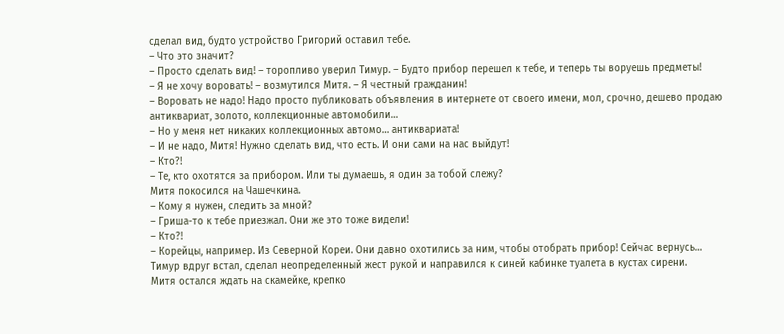сделал вид, будто устройство Григорий оставил тебе.
– Что это значит?
– Просто сделать вид! – торопливо уверил Тимур. – Будто прибор перешел к тебе, и теперь ты воруешь предметы!
– Я не хочу воровать! – возмутился Митя. – Я честный гражданин!
– Воровать не надо! Надо просто публиковать объявления в интернете от своего имени, мол, срочно, дешево продаю антиквариат, золото, коллекционные автомобили…
– Но у меня нет никаких коллекционных автомо… антиквариата!
– И не надо, Митя! Нужно сделать вид, что есть. И они сами на нас выйдут!
– Кто?!
– Те, кто охотятся за прибором. Или ты думаешь, я один за тобой слежу?
Митя покосился на Чашечкина.
– Кому я нужен, следить за мной?
– Гриша-то к тебе приезжал. Они же это тоже видели!
– Кто?!
– Корейцы, например. Из Северной Кореи. Они давно охотились за ним, чтобы отобрать прибор! Сейчас вернусь…
Тимур вдруг встал, сделал неопределенный жест рукой и направился к синей кабинке туалета в кустах сирени.
Митя остался ждать на скамейке, крепко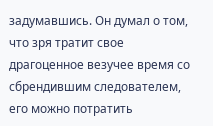задумавшись. Он думал о том, что зря тратит свое драгоценное везучее время со сбрендившим следователем, его можно потратить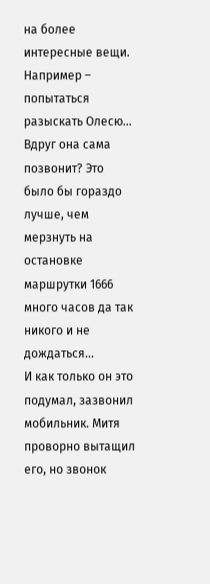на более интересные вещи. Например – попытаться разыскать Олесю… Вдруг она сама позвонит? Это было бы гораздо лучше, чем мерзнуть на остановке маршрутки 1666 много часов да так никого и не дождаться…
И как только он это подумал, зазвонил мобильник. Митя проворно вытащил его, но звонок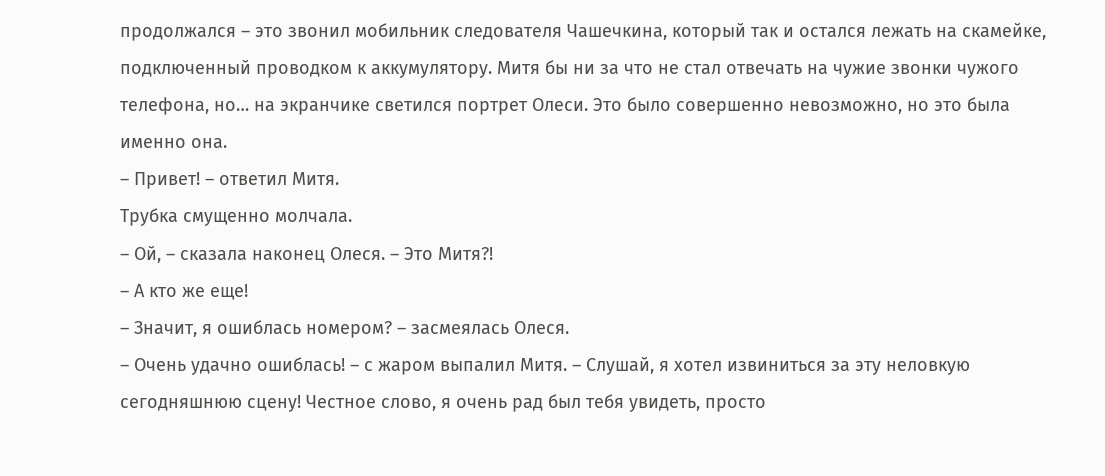продолжался – это звонил мобильник следователя Чашечкина, который так и остался лежать на скамейке, подключенный проводком к аккумулятору. Митя бы ни за что не стал отвечать на чужие звонки чужого телефона, но… на экранчике светился портрет Олеси. Это было совершенно невозможно, но это была именно она.
– Привет! – ответил Митя.
Трубка смущенно молчала.
– Ой, – сказала наконец Олеся. – Это Митя?!
– А кто же еще!
– Значит, я ошиблась номером? – засмеялась Олеся.
– Очень удачно ошиблась! – с жаром выпалил Митя. – Слушай, я хотел извиниться за эту неловкую сегодняшнюю сцену! Честное слово, я очень рад был тебя увидеть, просто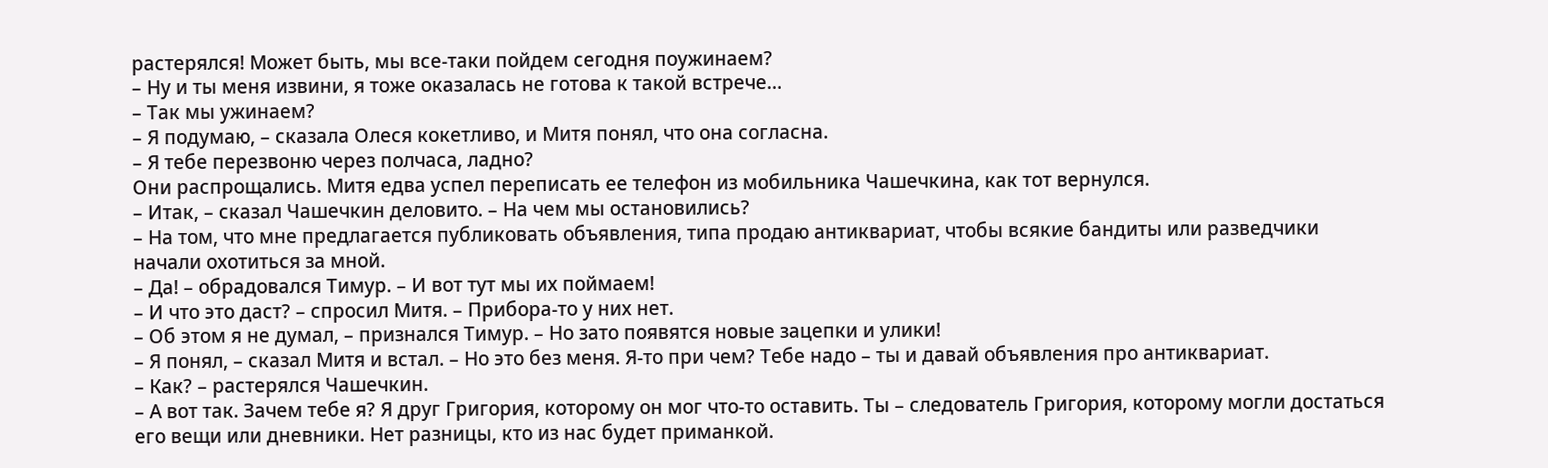растерялся! Может быть, мы все-таки пойдем сегодня поужинаем?
– Ну и ты меня извини, я тоже оказалась не готова к такой встрече…
– Так мы ужинаем?
– Я подумаю, – сказала Олеся кокетливо, и Митя понял, что она согласна.
– Я тебе перезвоню через полчаса, ладно?
Они распрощались. Митя едва успел переписать ее телефон из мобильника Чашечкина, как тот вернулся.
– Итак, – сказал Чашечкин деловито. – На чем мы остановились?
– На том, что мне предлагается публиковать объявления, типа продаю антиквариат, чтобы всякие бандиты или разведчики начали охотиться за мной.
– Да! – обрадовался Тимур. – И вот тут мы их поймаем!
– И что это даст? – спросил Митя. – Прибора-то у них нет.
– Об этом я не думал, – признался Тимур. – Но зато появятся новые зацепки и улики!
– Я понял, – сказал Митя и встал. – Но это без меня. Я-то при чем? Тебе надо – ты и давай объявления про антиквариат.
– Как? – растерялся Чашечкин.
– А вот так. Зачем тебе я? Я друг Григория, которому он мог что-то оставить. Ты – следователь Григория, которому могли достаться его вещи или дневники. Нет разницы, кто из нас будет приманкой.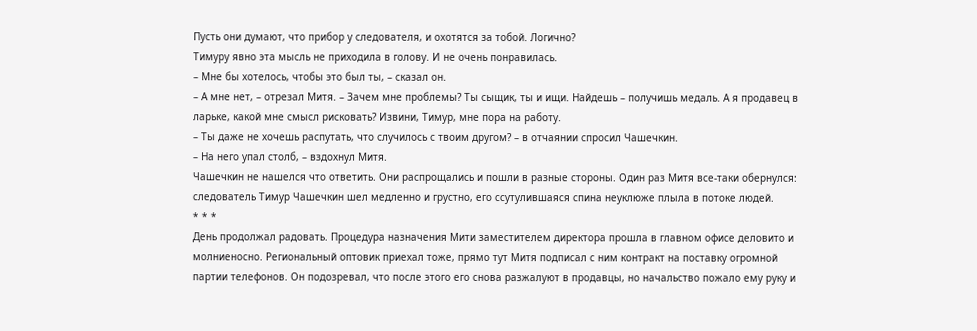Пусть они думают, что прибор у следователя, и охотятся за тобой. Логично?
Тимуру явно эта мысль не приходила в голову. И не очень понравилась.
– Мне бы хотелось, чтобы это был ты, – сказал он.
– А мне нет, – отрезал Митя. – Зачем мне проблемы? Ты сыщик, ты и ищи. Найдешь – получишь медаль. А я продавец в ларьке, какой мне смысл рисковать? Извини, Тимур, мне пора на работу.
– Ты даже не хочешь распутать, что случилось с твоим другом? – в отчаянии спросил Чашечкин.
– На него упал столб, – вздохнул Митя.
Чашечкин не нашелся что ответить. Они распрощались и пошли в разные стороны. Один раз Митя все-таки обернулся: следователь Тимур Чашечкин шел медленно и грустно, его ссутулившаяся спина неуклюже плыла в потоке людей.
* * *
День продолжал радовать. Процедура назначения Мити заместителем директора прошла в главном офисе деловито и молниеносно. Региональный оптовик приехал тоже, прямо тут Митя подписал с ним контракт на поставку огромной партии телефонов. Он подозревал, что после этого его снова разжалуют в продавцы, но начальство пожало ему руку и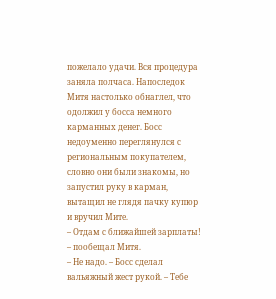пожелало удачи. Вся процедура заняла полчаса. Напоследок Митя настолько обнаглел, что одолжил у босса немного карманных денег. Босс недоуменно переглянулся с региональным покупателем, словно они были знакомы, но запустил руку в карман, вытащил не глядя пачку купюр и вручил Мите.
– Отдам с ближайшей зарплаты! – пообещал Митя.
– Не надо. – Босс сделал вальяжный жест рукой. – Тебе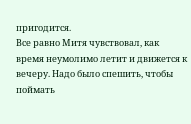пригодится.
Все равно Митя чувствовал, как время неумолимо летит и движется к вечеру. Надо было спешить, чтобы поймать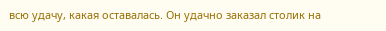всю удачу, какая оставалась. Он удачно заказал столик на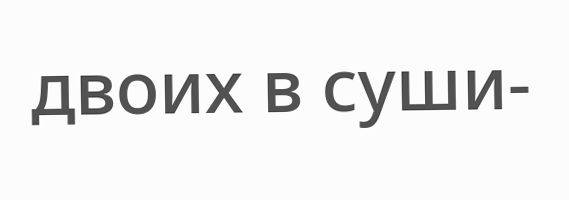двоих в суши-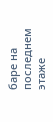баре на последнем этаже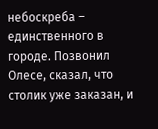небоскреба – единственного в городе. Позвонил Олесе, сказал, что столик уже заказан, и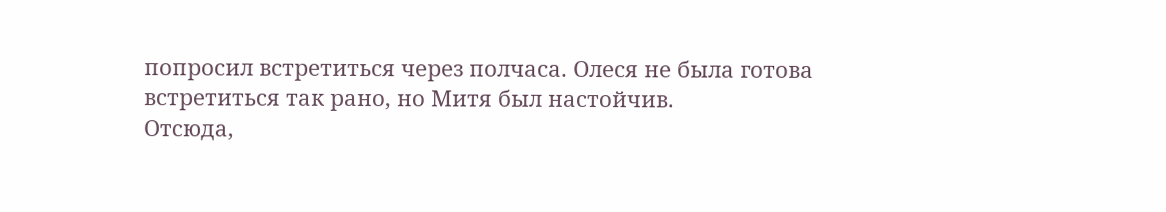попросил встретиться через полчаса. Олеся не была готова встретиться так рано, но Митя был настойчив.
Отсюда,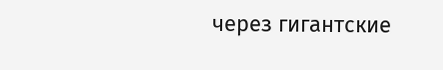через гигантские